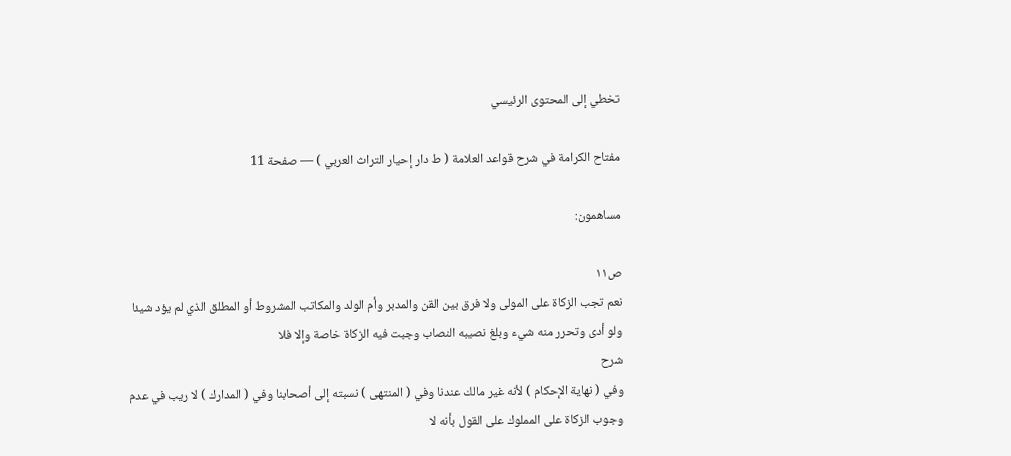تخطي إلى المحتوى الرئيسي

مفتاح الكرامة في شرح قواعد العلامة ( ط دار إحيار التراث العربي ) — صفحة 11

مساهمون:

ص١١
نعم تجب الزكاة على المولى ولا فرق بين القن والمدبر وأم الولد والمكاتب المشروط أو المطلق الذي لم يؤد شيئا ولو أدى وتحرر منه شيء وبلغ نصيبه النصاب وجبت فيه الزكاة خاصة وإلا فلا
شرح
وفي ( نهاية الإحكام ) لأنه غير مالك عندنا وفي ( المنتهى ) نسبته إلى أصحابنا وفي ( المدارك ) لا ريب في عدم وجوب الزكاة على المملوك على القول بأنه لا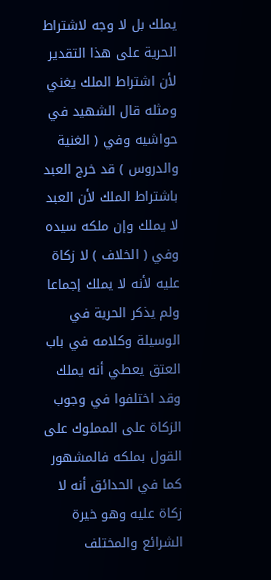يملك بل لا وجه لاشتراط الحرية على هذا التقدير لأن اشتراط الملك يغني ومثله قال الشهيد في حواشيه وفي ( الغنية والدروس ) قد خرج العبد باشتراط الملك لأن العبد لا يملك وإن ملكه سيده وفي ( الخلاف ) لا زكاة عليه لأنه لا يملك إجماعا ولم يذكر الحرية في الوسيلة وكلامه في باب العتق يعطي أنه يملك وقد اختلفوا في وجوب الزكاة على المملوك على القول بملكه فالمشهور كما في الحدائق أنه لا زكاة عليه وهو خيرة الشرائع والمختلف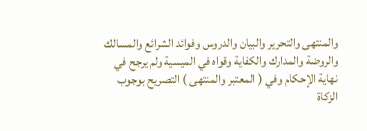والمنتهى والتحرير والبيان والدروس وفوائد الشرائع والمسالك والروضة والمدارك والكفاية وقواه في الميسية ولم يرجح في نهاية الإحكام وفي ( المعتبر والمنتهى ) التصريح بوجوب الزكاة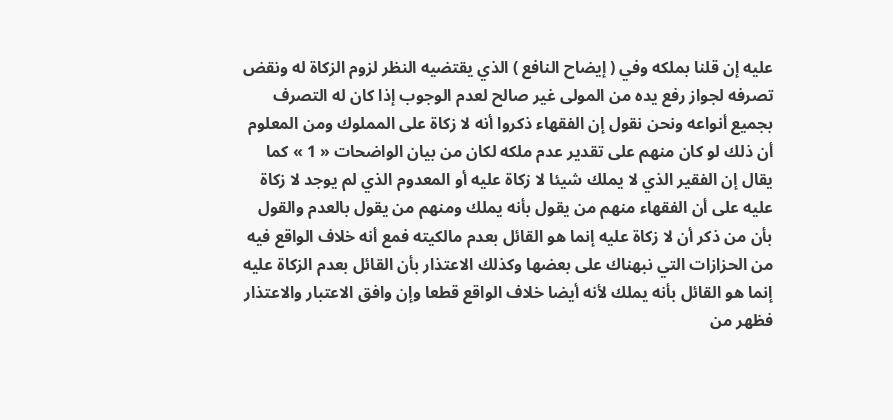عليه إن قلنا بملكه وفي ( إيضاح النافع ) الذي يقتضيه النظر لزوم الزكاة له ونقض تصرفه لجواز رفع يده من المولى غير صالح لعدم الوجوب إذا كان له التصرف بجميع أنواعه ونحن نقول إن الفقهاء ذكروا أنه لا زكاة على المملوك ومن المعلوم أن ذلك لو كان منهم على تقدير عدم ملكه لكان من بيان الواضحات « 1 » كما يقال إن الفقير الذي لا يملك شيئا لا زكاة عليه أو المعدوم الذي لم يوجد لا زكاة عليه على أن الفقهاء منهم من يقول بأنه يملك ومنهم من يقول بالعدم والقول بأن من ذكر أن لا زكاة عليه إنما هو القائل بعدم مالكيته فمع أنه خلاف الواقع فيه من الحزازات التي نبهناك على بعضها وكذلك الاعتذار بأن القائل بعدم الزكاة عليه إنما هو القائل بأنه يملك لأنه أيضا خلاف الواقع قطعا وإن وافق الاعتبار والاعتذار فظهر من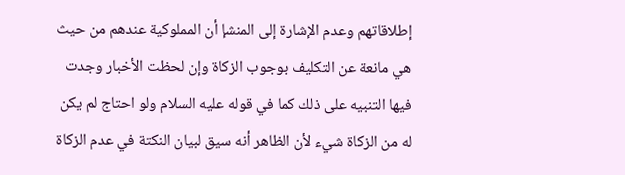إطلاقاتهم وعدم الإشارة إلى المنشإ أن المملوكية عندهم من حيث هي مانعة عن التكليف بوجوب الزكاة وإن لحظت الأخبار وجدت فيها التنبيه على ذلك كما في قوله عليه السلام ولو احتاج لم يكن له من الزكاة شيء لأن الظاهر أنه سيق لبيان النكتة في عدم الزكاة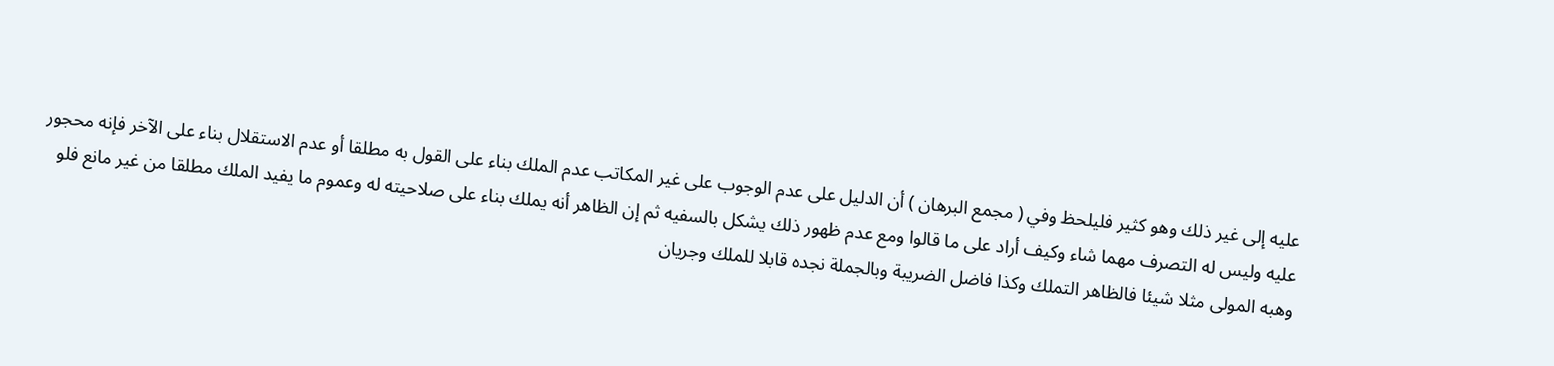عليه إلى غير ذلك وهو كثير فليلحظ وفي ( مجمع البرهان ) أن الدليل على عدم الوجوب على غير المكاتب عدم الملك بناء على القول به مطلقا أو عدم الاستقلال بناء على الآخر فإنه محجور عليه وليس له التصرف مهما شاء وكيف أراد على ما قالوا ومع عدم ظهور ذلك يشكل بالسفيه ثم إن الظاهر أنه يملك بناء على صلاحيته له وعموم ما يفيد الملك مطلقا من غير مانع فلو وهبه المولى مثلا شيئا فالظاهر التملك وكذا فاضل الضريبة وبالجملة نجده قابلا للملك وجريان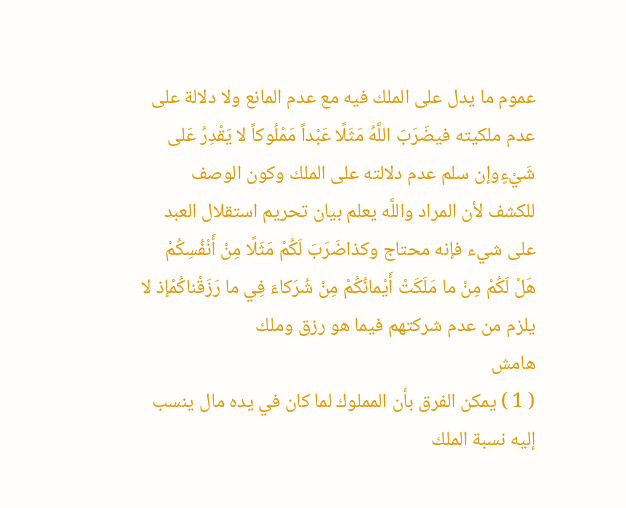عموم ما يدل على الملك فيه مع عدم المانع ولا دلالة على عدم ملكيته فيضَرَبَ اللَّهُ مَثَلًا عَبْداً مَمْلُوكاً لا يَقْدِرُ عَلى شَيْءٍوإن سلم عدم دلالته على الملك وكون الوصف للكشف لأن المراد واللَّه يعلم بيان تحريم استقلال العبد على شيء فإنه محتاج وكذاضَرَبَ لَكُمْ مَثَلًا مِنْ أَنْفُسِكُمْ هَلْ لَكُمْ مِنْ ما مَلَكَتْ أَيْمانُكُمْ مِنْ شُرَكاءَ فِي ما رَزَقْناكُمْإذ لا يلزم من عدم شركتهم فيما هو رزق وملك
هامش
( 1 ) يمكن الفرق بأن المملوك لما كان في يده مال ينسب إليه نسبة الملك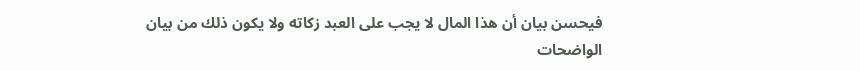فيحسن بيان أن هذا المال لا يجب على العبد زكاته ولا يكون ذلك من بيان الواضحات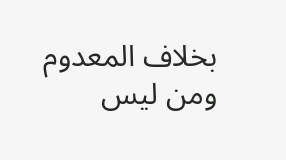بخلاف المعدوم ومن ليس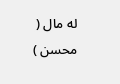له مال ( محسن )